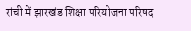रांची में झारखंड शिक्षा परियोजना परिषद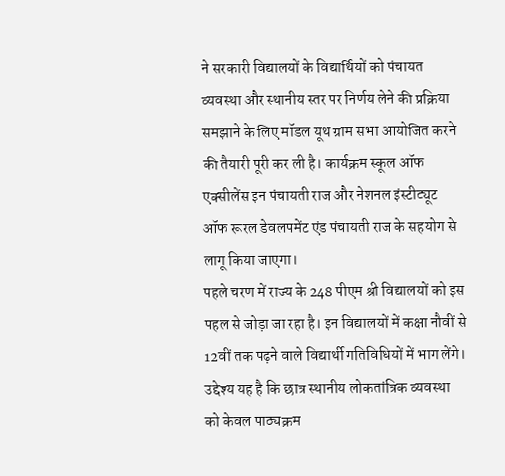ने सरकारी विद्यालयों के विद्यार्थियों को पंचायत व्यवस्था और स्थानीय स्तर पर निर्णय लेने की प्रक्रिया समझाने के लिए मॉडल यूथ ग्राम सभा आयोजित करने की तैयारी पूरी कर ली है। कार्यक्रम स्कूल ऑफ एक्सीलेंस इन पंचायती राज और नेशनल इंस्टीट्यूट ऑफ रूरल डेवलपमेंट एंड पंचायती राज के सहयोग से लागू किया जाएगा।
पहले चरण में राज्य के 248 पीएम श्री विद्यालयों को इस पहल से जोड़ा जा रहा है। इन विद्यालयों में कक्षा नौवीं से 12वीं तक पढ़ने वाले विद्यार्थी गतिविधियों में भाग लेंगे। उद्देश्य यह है कि छात्र स्थानीय लोकतांत्रिक व्यवस्था को केवल पाठ्यक्रम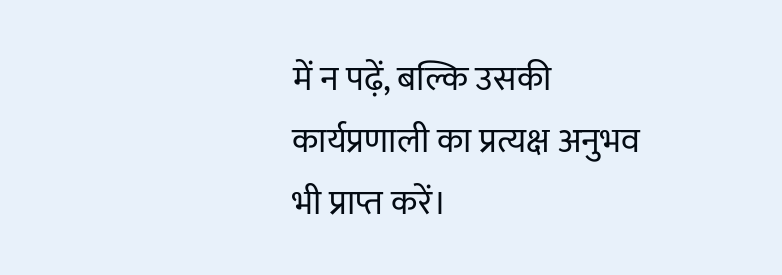में न पढ़ें, बल्कि उसकी कार्यप्रणाली का प्रत्यक्ष अनुभव भी प्राप्त करें।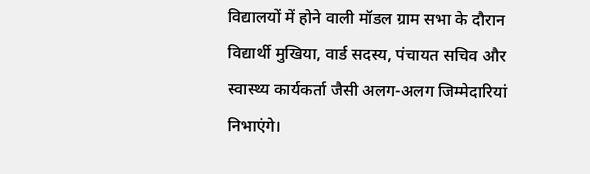विद्यालयों में होने वाली मॉडल ग्राम सभा के दौरान विद्यार्थी मुखिया, वार्ड सदस्य, पंचायत सचिव और स्वास्थ्य कार्यकर्ता जैसी अलग-अलग जिम्मेदारियां निभाएंगे।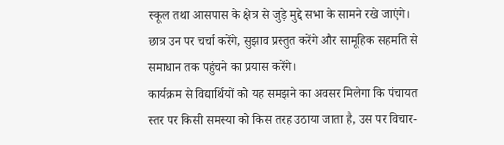स्कूल तथा आसपास के क्षेत्र से जुड़े मुद्दे सभा के सामने रखे जाएंगे। छात्र उन पर चर्चा करेंगे, सुझाव प्रस्तुत करेंगे और सामूहिक सहमति से समाधान तक पहुंचने का प्रयास करेंगे।
कार्यक्रम से विद्यार्थियों को यह समझने का अवसर मिलेगा कि पंचायत स्तर पर किसी समस्या को किस तरह उठाया जाता है, उस पर विचार-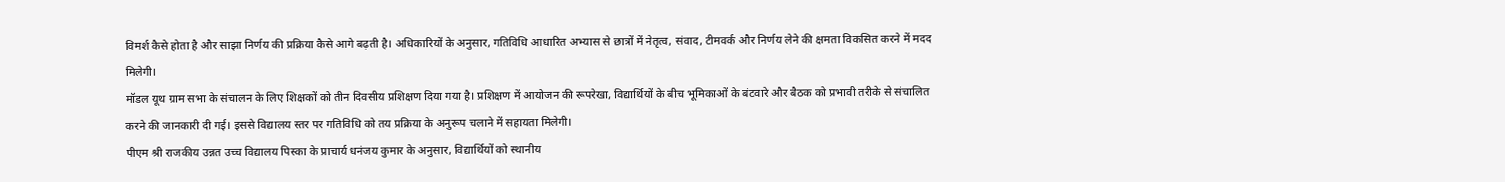विमर्श कैसे होता है और साझा निर्णय की प्रक्रिया कैसे आगे बढ़ती है। अधिकारियों के अनुसार, गतिविधि आधारित अभ्यास से छात्रों में नेतृत्व, संवाद, टीमवर्क और निर्णय लेने की क्षमता विकसित करने में मदद मिलेगी।
मॉडल यूथ ग्राम सभा के संचालन के लिए शिक्षकों को तीन दिवसीय प्रशिक्षण दिया गया है। प्रशिक्षण में आयोजन की रूपरेखा, विद्यार्थियों के बीच भूमिकाओं के बंटवारे और बैठक को प्रभावी तरीके से संचालित करने की जानकारी दी गई। इससे विद्यालय स्तर पर गतिविधि को तय प्रक्रिया के अनुरूप चलाने में सहायता मिलेगी।
पीएम श्री राजकीय उन्नत उच्च विद्यालय पिस्का के प्राचार्य धनंजय कुमार के अनुसार, विद्यार्थियों को स्थानीय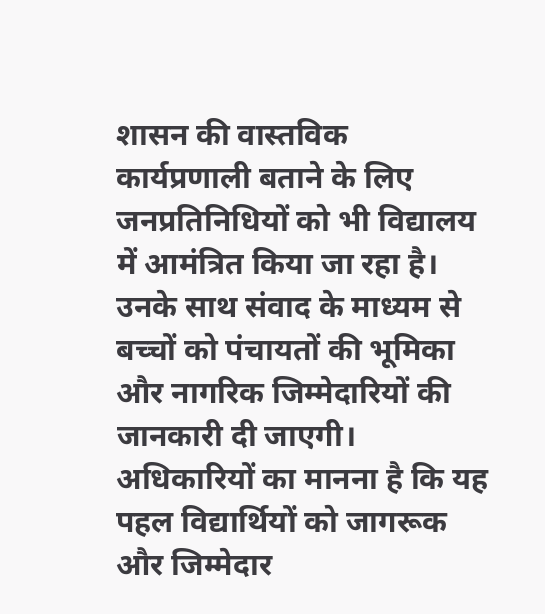शासन की वास्तविक कार्यप्रणाली बताने के लिए जनप्रतिनिधियों को भी विद्यालय में आमंत्रित किया जा रहा है। उनके साथ संवाद के माध्यम से बच्चों को पंचायतों की भूमिका और नागरिक जिम्मेदारियों की जानकारी दी जाएगी। अधिकारियों का मानना है कि यह पहल विद्यार्थियों को जागरूक और जिम्मेदार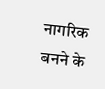नागरिक बनने के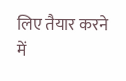लिए तैयार करने में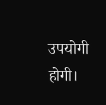उपयोगी होगी।